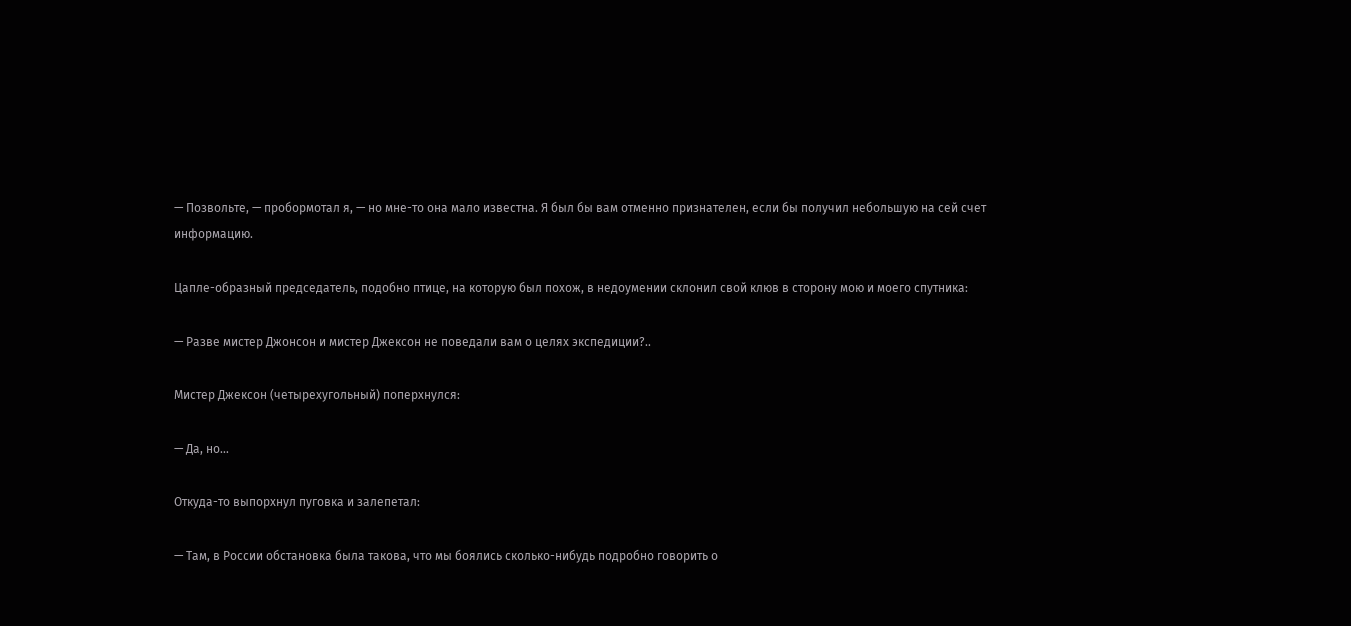— Позвольте, — пробормотал я, — но мне-то она мало известна. Я был бы вам отменно признателен, если бы получил небольшую на сей счет информацию.

Цапле-образный председатель, подобно птице, на которую был похож, в недоумении склонил свой клюв в сторону мою и моего спутника:

— Разве мистер Джонсон и мистер Джексон не поведали вам о целях экспедиции?..

Мистер Джексон (четырехугольный) поперхнулся:

— Да, но…

Откуда-то выпорхнул пуговка и залепетал:

— Там, в России обстановка была такова, что мы боялись сколько-нибудь подробно говорить о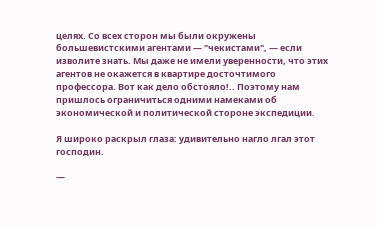целях. Со всех сторон мы были окружены большевистскими агентами — "чекистами", — если изволите знать. Мы даже не имели уверенности, что этих агентов не окажется в квартире досточтимого профессора. Вот как дело обстояло!.. Поэтому нам пришлось ограничиться одними намеками об экономической и политической стороне экспедиции.

Я широко раскрыл глаза: удивительно нагло лгал этот господин.

—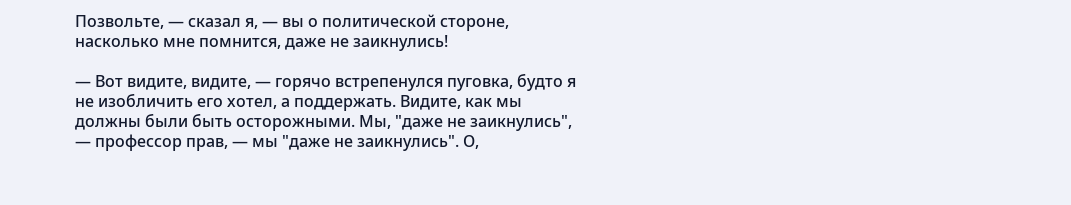Позвольте, — сказал я, — вы о политической стороне, насколько мне помнится, даже не заикнулись!

— Вот видите, видите, — горячо встрепенулся пуговка, будто я не изобличить его хотел, а поддержать. Видите, как мы должны были быть осторожными. Мы, "даже не заикнулись", — профессор прав, — мы "даже не заикнулись". О,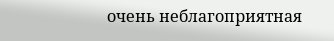очень неблагоприятная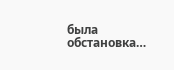была обстановка…